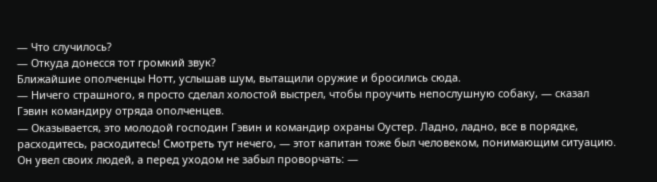— Что случилось?
— Откуда донесся тот громкий звук?
Ближайшие ополченцы Нотт, услышав шум, вытащили оружие и бросились сюда.
— Ничего страшного, я просто сделал холостой выстрел, чтобы проучить непослушную собаку, — сказал Гэвин командиру отряда ополченцев.
— Оказывается, это молодой господин Гэвин и командир охраны Оустер. Ладно, ладно, все в порядке, расходитесь, расходитесь! Смотреть тут нечего, — этот капитан тоже был человеком, понимающим ситуацию. Он увел своих людей, а перед уходом не забыл проворчать: —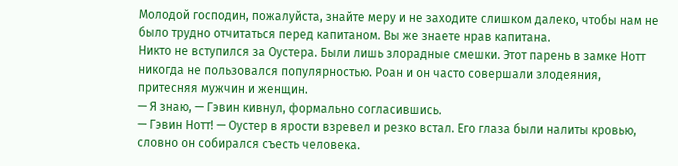Молодой господин, пожалуйста, знайте меру и не заходите слишком далеко, чтобы нам не было трудно отчитаться перед капитаном. Вы же знаете нрав капитана.
Никто не вступился за Оустера. Были лишь злорадные смешки. Этот парень в замке Нотт никогда не пользовался популярностью. Роан и он часто совершали злодеяния, притесняя мужчин и женщин.
— Я знаю, — Гэвин кивнул, формально согласившись.
— Гэвин Нотт! — Оустер в ярости взревел и резко встал. Его глаза были налиты кровью, словно он собирался съесть человека.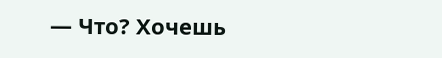— Что? Хочешь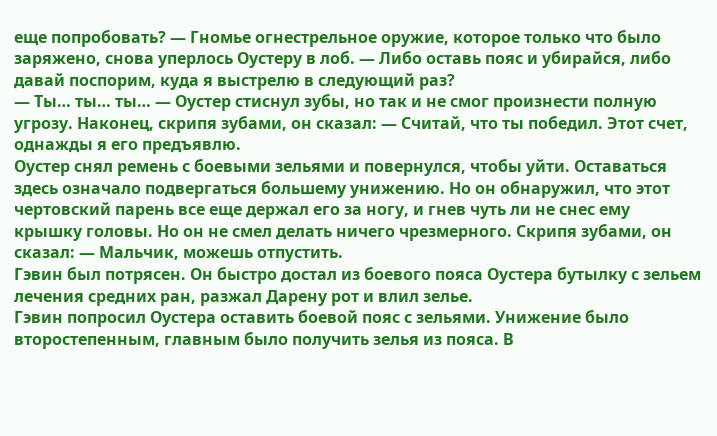еще попробовать? — Гномье огнестрельное оружие, которое только что было заряжено, снова уперлось Оустеру в лоб. — Либо оставь пояс и убирайся, либо давай поспорим, куда я выстрелю в следующий раз?
— Ты… ты… ты… — Оустер стиснул зубы, но так и не смог произнести полную угрозу. Наконец, скрипя зубами, он сказал: — Считай, что ты победил. Этот счет, однажды я его предъявлю.
Оустер снял ремень с боевыми зельями и повернулся, чтобы уйти. Оставаться здесь означало подвергаться большему унижению. Но он обнаружил, что этот чертовский парень все еще держал его за ногу, и гнев чуть ли не снес ему крышку головы. Но он не смел делать ничего чрезмерного. Скрипя зубами, он сказал: — Мальчик, можешь отпустить.
Гэвин был потрясен. Он быстро достал из боевого пояса Оустера бутылку с зельем лечения средних ран, разжал Дарену рот и влил зелье.
Гэвин попросил Оустера оставить боевой пояс с зельями. Унижение было второстепенным, главным было получить зелья из пояса. В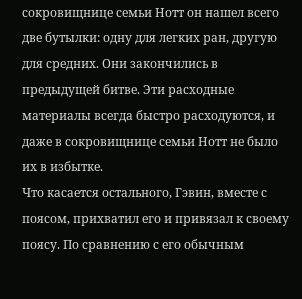сокровищнице семьи Нотт он нашел всего две бутылки: одну для легких ран, другую для средних. Они закончились в предыдущей битве. Эти расходные материалы всегда быстро расходуются, и даже в сокровищнице семьи Нотт не было их в избытке.
Что касается остального, Гэвин, вместе с поясом, прихватил его и привязал к своему поясу. По сравнению с его обычным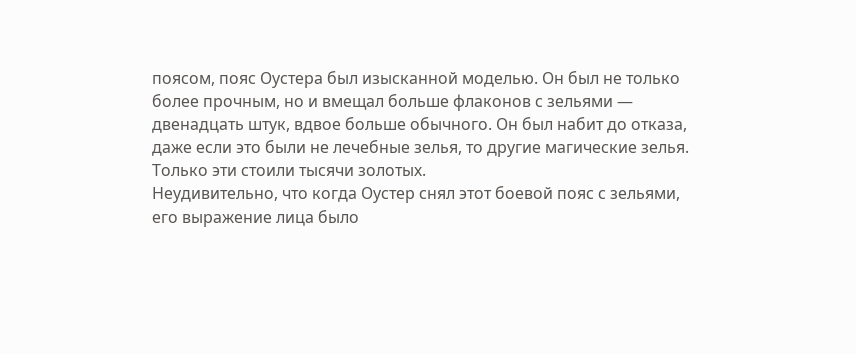поясом, пояс Оустера был изысканной моделью. Он был не только более прочным, но и вмещал больше флаконов с зельями — двенадцать штук, вдвое больше обычного. Он был набит до отказа, даже если это были не лечебные зелья, то другие магические зелья. Только эти стоили тысячи золотых.
Неудивительно, что когда Оустер снял этот боевой пояс с зельями, его выражение лица было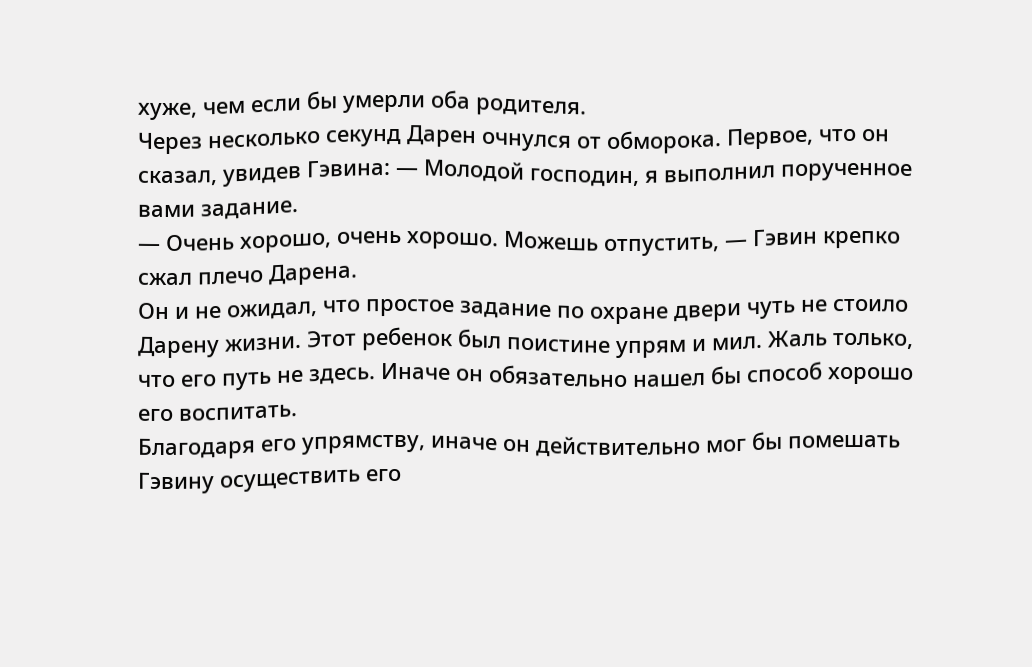хуже, чем если бы умерли оба родителя.
Через несколько секунд Дарен очнулся от обморока. Первое, что он сказал, увидев Гэвина: — Молодой господин, я выполнил порученное вами задание.
— Очень хорошо, очень хорошо. Можешь отпустить, — Гэвин крепко сжал плечо Дарена.
Он и не ожидал, что простое задание по охране двери чуть не стоило Дарену жизни. Этот ребенок был поистине упрям и мил. Жаль только, что его путь не здесь. Иначе он обязательно нашел бы способ хорошо его воспитать.
Благодаря его упрямству, иначе он действительно мог бы помешать Гэвину осуществить его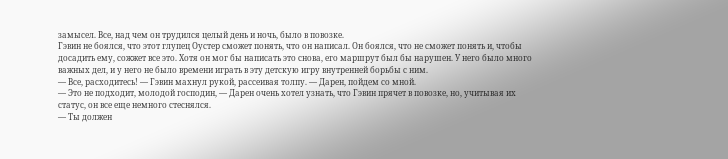замысел. Все, над чем он трудился целый день и ночь, было в повозке.
Гэвин не боялся, что этот глупец Оустер сможет понять, что он написал. Он боялся, что не сможет понять и, чтобы досадить ему, сожжет все это. Хотя он мог бы написать это снова, его маршрут был бы нарушен. У него было много важных дел, и у него не было времени играть в эту детскую игру внутренней борьбы с ним.
— Все, расходитесь! — Гэвин махнул рукой, рассеивая толпу. — Дарен, пойдем со мной.
— Это не подходит, молодой господин, — Дарен очень хотел узнать, что Гэвин прячет в повозке, но, учитывая их статус, он все еще немного стеснялся.
— Ты должен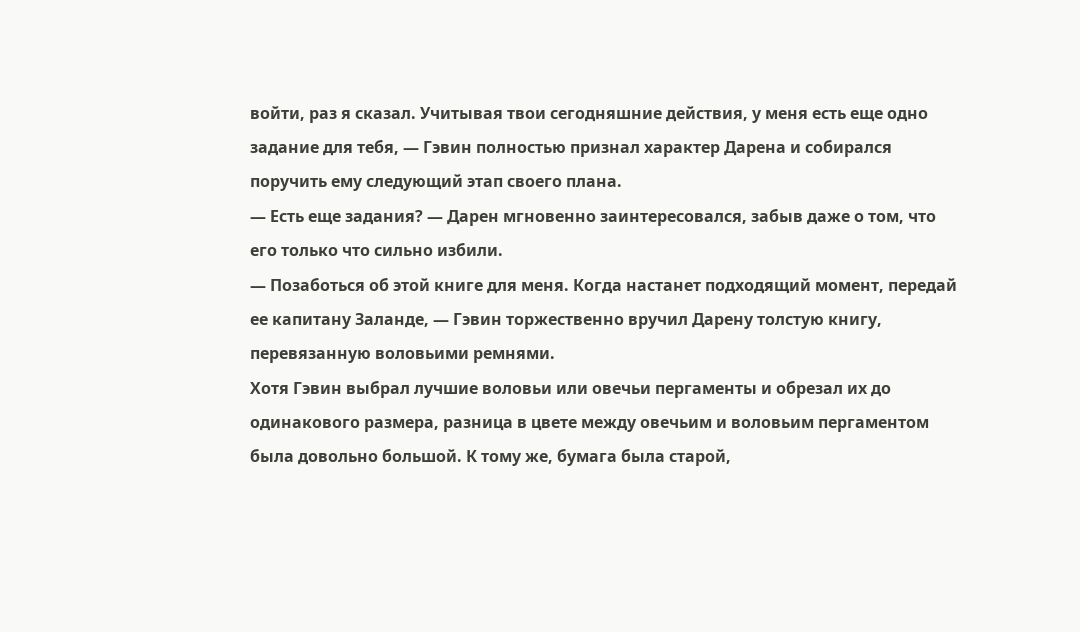войти, раз я сказал. Учитывая твои сегодняшние действия, у меня есть еще одно задание для тебя, — Гэвин полностью признал характер Дарена и собирался поручить ему следующий этап своего плана.
— Есть еще задания? — Дарен мгновенно заинтересовался, забыв даже о том, что его только что сильно избили.
— Позаботься об этой книге для меня. Когда настанет подходящий момент, передай ее капитану Заланде, — Гэвин торжественно вручил Дарену толстую книгу, перевязанную воловьими ремнями.
Хотя Гэвин выбрал лучшие воловьи или овечьи пергаменты и обрезал их до одинакового размера, разница в цвете между овечьим и воловьим пергаментом была довольно большой. К тому же, бумага была старой,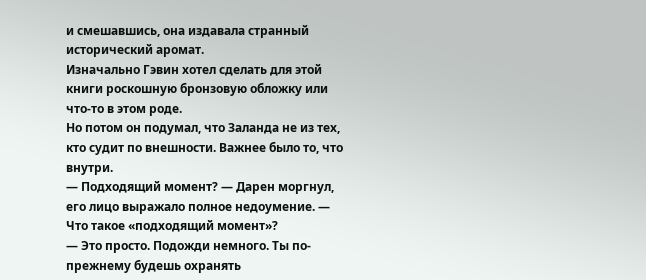и смешавшись, она издавала странный исторический аромат.
Изначально Гэвин хотел сделать для этой книги роскошную бронзовую обложку или что-то в этом роде.
Но потом он подумал, что Заланда не из тех, кто судит по внешности. Важнее было то, что внутри.
— Подходящий момент? — Дарен моргнул, его лицо выражало полное недоумение. — Что такое «подходящий момент»?
— Это просто. Подожди немного. Ты по-прежнему будешь охранять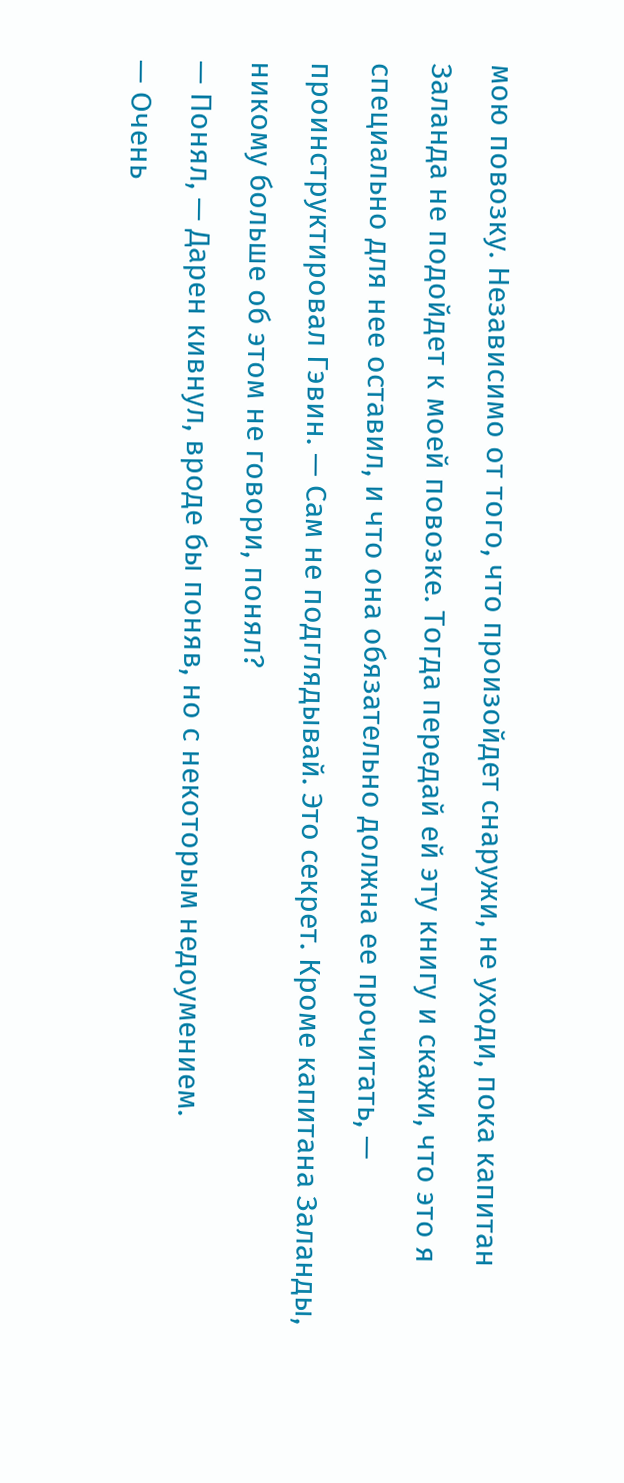мою повозку. Независимо от того, что произойдет снаружи, не уходи, пока капитан Заланда не подойдет к моей повозке. Тогда передай ей эту книгу и скажи, что это я специально для нее оставил, и что она обязательно должна ее прочитать, — проинструктировал Гэвин. — Сам не подглядывай. Это секрет. Кроме капитана Заланды, никому больше об этом не говори, понял?
— Понял, — Дарен кивнул, вроде бы поняв, но с некоторым недоумением.
— Очень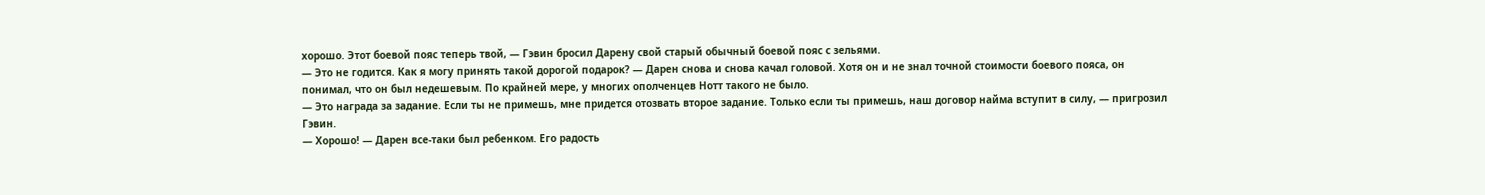хорошо. Этот боевой пояс теперь твой, — Гэвин бросил Дарену свой старый обычный боевой пояс с зельями.
— Это не годится. Как я могу принять такой дорогой подарок? — Дарен снова и снова качал головой. Хотя он и не знал точной стоимости боевого пояса, он понимал, что он был недешевым. По крайней мере, у многих ополченцев Нотт такого не было.
— Это награда за задание. Если ты не примешь, мне придется отозвать второе задание. Только если ты примешь, наш договор найма вступит в силу, — пригрозил Гэвин.
— Хорошо! — Дарен все-таки был ребенком. Его радость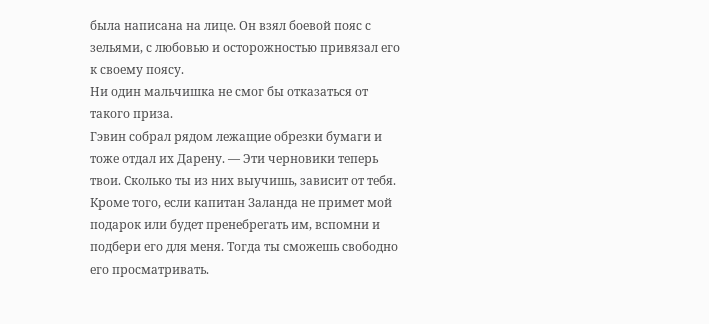была написана на лице. Он взял боевой пояс с зельями, с любовью и осторожностью привязал его к своему поясу.
Ни один мальчишка не смог бы отказаться от такого приза.
Гэвин собрал рядом лежащие обрезки бумаги и тоже отдал их Дарену. — Эти черновики теперь твои. Сколько ты из них выучишь, зависит от тебя. Кроме того, если капитан Заланда не примет мой подарок или будет пренебрегать им, вспомни и подбери его для меня. Тогда ты сможешь свободно его просматривать.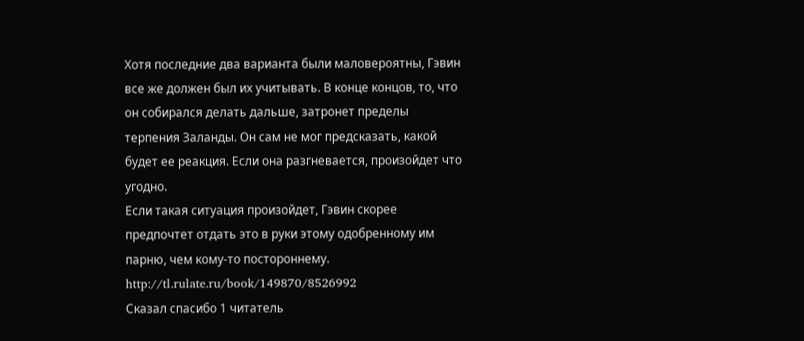Хотя последние два варианта были маловероятны, Гэвин все же должен был их учитывать. В конце концов, то, что он собирался делать дальше, затронет пределы терпения Заланды. Он сам не мог предсказать, какой будет ее реакция. Если она разгневается, произойдет что угодно.
Если такая ситуация произойдет, Гэвин скорее предпочтет отдать это в руки этому одобренному им парню, чем кому-то постороннему.
http://tl.rulate.ru/book/149870/8526992
Сказал спасибо 1 читатель